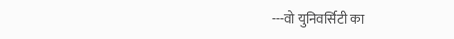---वो युनिवर्सिटी का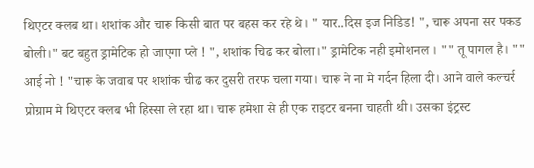थिएटर क्लब था। शशांक और चारू किसी बात पर बहस कर रहे थे। " यार..दिस इज निडिड! ", चारू अपना सर पकड बोली।" बट बहुत ड्रामेटिक हो जाएगा प्ले ! ", शशांक चिढ कर बोला।" ड्रामेटिक नही इमोशनल । "" तू पागल है। "" आई नो ! "चारू के जवाब पर शशांक चीढ कर दुसरी तरफ चला गया। चारू ने ना मे गर्दन हिला दी। आने वाले कल्चर्र प्रोग्राम मे थिएटर क्लब भी हिस्सा ले रहा था। चारू हमेशा से ही एक राइटर बनना चाहती थी। उसका इंट्रस्ट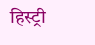हिस्ट्री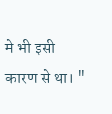मे भी इसी कारण से था। "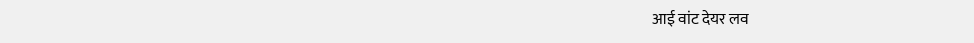आई वांट देयर लव